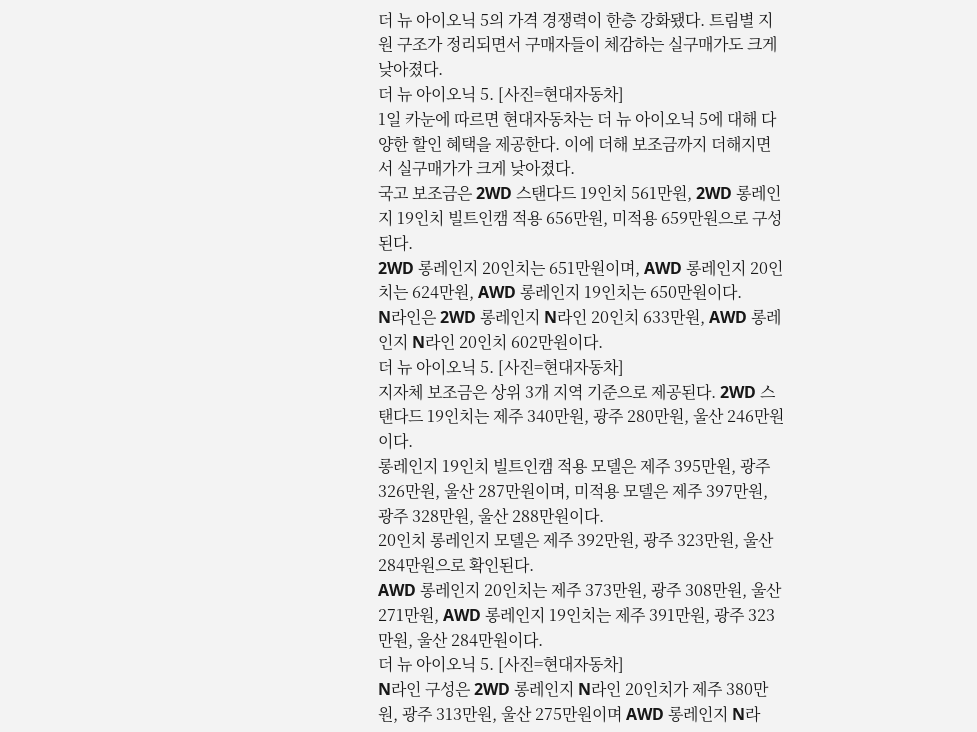더 뉴 아이오닉 5의 가격 경쟁력이 한층 강화됐다. 트림별 지원 구조가 정리되면서 구매자들이 체감하는 실구매가도 크게 낮아졌다.
더 뉴 아이오닉 5. [사진=현대자동차]
1일 카눈에 따르면 현대자동차는 더 뉴 아이오닉 5에 대해 다양한 할인 혜택을 제공한다. 이에 더해 보조금까지 더해지면서 실구매가가 크게 낮아졌다.
국고 보조금은 2WD 스탠다드 19인치 561만원, 2WD 롱레인지 19인치 빌트인캠 적용 656만원, 미적용 659만원으로 구성된다.
2WD 롱레인지 20인치는 651만원이며, AWD 롱레인지 20인치는 624만원, AWD 롱레인지 19인치는 650만원이다.
N라인은 2WD 롱레인지 N라인 20인치 633만원, AWD 롱레인지 N라인 20인치 602만원이다.
더 뉴 아이오닉 5. [사진=현대자동차]
지자체 보조금은 상위 3개 지역 기준으로 제공된다. 2WD 스탠다드 19인치는 제주 340만원, 광주 280만원, 울산 246만원이다.
롱레인지 19인치 빌트인캠 적용 모델은 제주 395만원, 광주 326만원, 울산 287만원이며, 미적용 모델은 제주 397만원, 광주 328만원, 울산 288만원이다.
20인치 롱레인지 모델은 제주 392만원, 광주 323만원, 울산 284만원으로 확인된다.
AWD 롱레인지 20인치는 제주 373만원, 광주 308만원, 울산 271만원, AWD 롱레인지 19인치는 제주 391만원, 광주 323만원, 울산 284만원이다.
더 뉴 아이오닉 5. [사진=현대자동차]
N라인 구성은 2WD 롱레인지 N라인 20인치가 제주 380만원, 광주 313만원, 울산 275만원이며 AWD 롱레인지 N라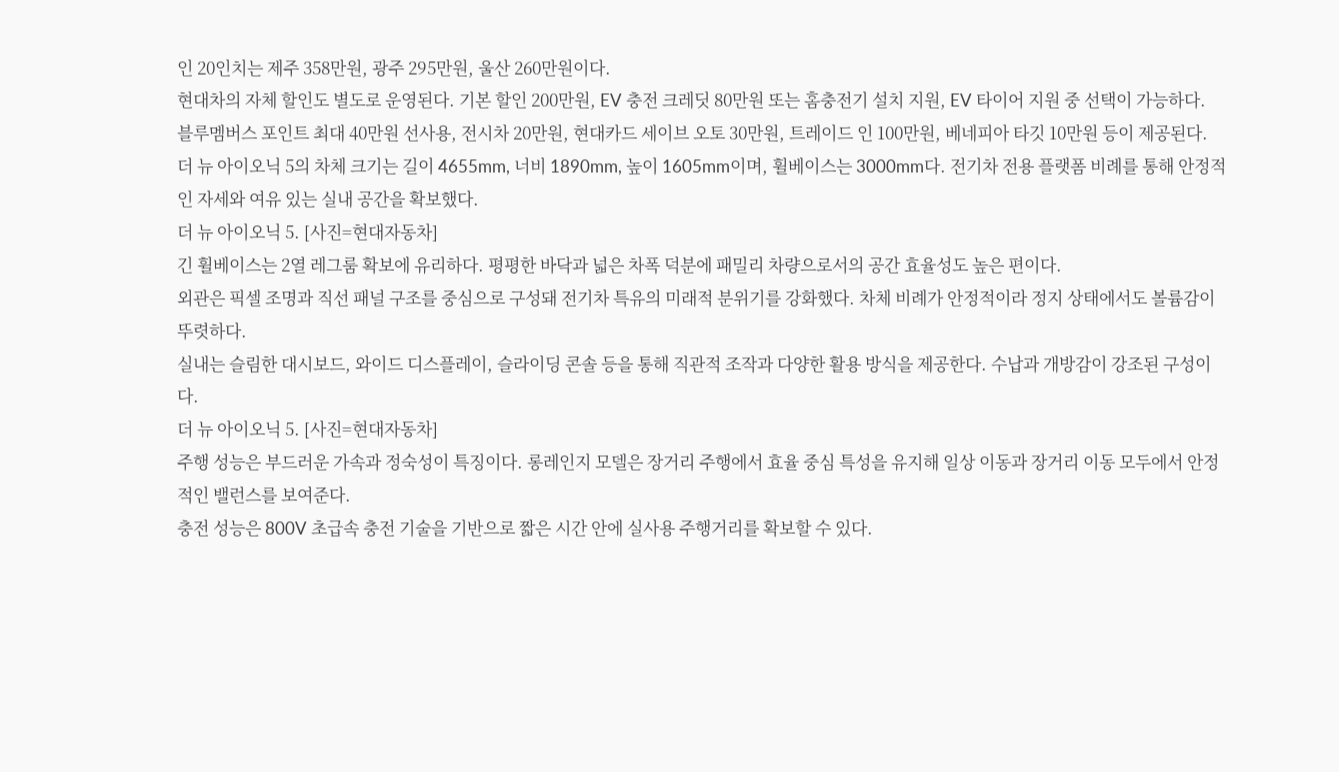인 20인치는 제주 358만원, 광주 295만원, 울산 260만원이다.
현대차의 자체 할인도 별도로 운영된다. 기본 할인 200만원, EV 충전 크레딧 80만원 또는 홈충전기 설치 지원, EV 타이어 지원 중 선택이 가능하다.
블루멤버스 포인트 최대 40만원 선사용, 전시차 20만원, 현대카드 세이브 오토 30만원, 트레이드 인 100만원, 베네피아 타깃 10만원 등이 제공된다.
더 뉴 아이오닉 5의 차체 크기는 길이 4655mm, 너비 1890mm, 높이 1605mm이며, 휠베이스는 3000mm다. 전기차 전용 플랫폼 비례를 통해 안정적인 자세와 여유 있는 실내 공간을 확보했다.
더 뉴 아이오닉 5. [사진=현대자동차]
긴 휠베이스는 2열 레그룸 확보에 유리하다. 평평한 바닥과 넓은 차폭 덕분에 패밀리 차량으로서의 공간 효율성도 높은 편이다.
외관은 픽셀 조명과 직선 패널 구조를 중심으로 구성돼 전기차 특유의 미래적 분위기를 강화했다. 차체 비례가 안정적이라 정지 상태에서도 볼륨감이 뚜렷하다.
실내는 슬림한 대시보드, 와이드 디스플레이, 슬라이딩 콘솔 등을 통해 직관적 조작과 다양한 활용 방식을 제공한다. 수납과 개방감이 강조된 구성이다.
더 뉴 아이오닉 5. [사진=현대자동차]
주행 성능은 부드러운 가속과 정숙성이 특징이다. 롱레인지 모델은 장거리 주행에서 효율 중심 특성을 유지해 일상 이동과 장거리 이동 모두에서 안정적인 밸런스를 보여준다.
충전 성능은 800V 초급속 충전 기술을 기반으로 짧은 시간 안에 실사용 주행거리를 확보할 수 있다.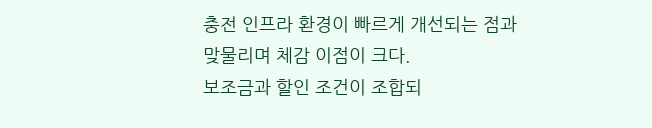충전 인프라 환경이 빠르게 개선되는 점과 맞물리며 체감 이점이 크다.
보조금과 할인 조건이 조합되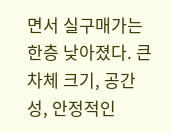면서 실구매가는 한층 낮아졌다. 큰 차체 크기, 공간성, 안정적인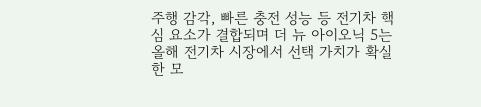주행 감각, 빠른 충전 성능 등 전기차 핵심 요소가 결합되며 더 뉴 아이오닉 5는 올해 전기차 시장에서 선택 가치가 확실한 모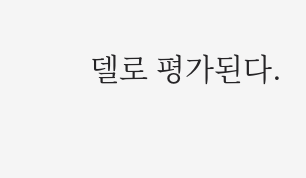델로 평가된다.